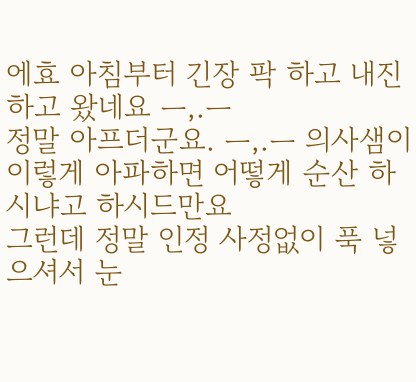에효 아침부터 긴장 팍 하고 내진 하고 왔네요 ㅡ,.ㅡ
정말 아프더군요. ㅡ,.ㅡ 의사샘이 이렇게 아파하면 어떻게 순산 하시냐고 하시드만요
그런데 정말 인정 사정없이 푹 넣으셔서 눈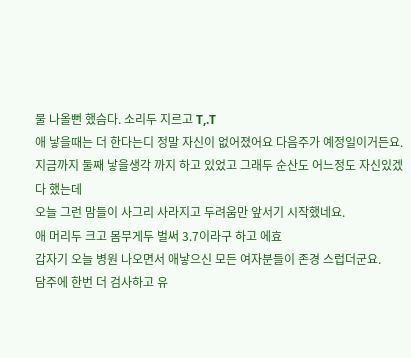물 나올뻔 했슴다. 소리두 지르고 T,.T
애 낳을때는 더 한다는디 정말 자신이 없어졌어요 다음주가 예정일이거든요.
지금까지 둘째 낳을생각 까지 하고 있었고 그래두 순산도 어느정도 자신있겠다 했는데
오늘 그런 맘들이 사그리 사라지고 두려움만 앞서기 시작했네요.
애 머리두 크고 몸무게두 벌써 3.7이라구 하고 에효
갑자기 오늘 병원 나오면서 애낳으신 모든 여자분들이 존경 스럽더군요.
담주에 한번 더 검사하고 유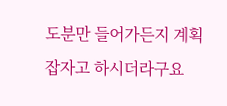도분만 들어가든지 계획 잡자고 하시더라구요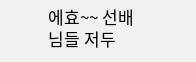에효~~ 선배님들 저두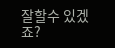잘할수 있겠죠?